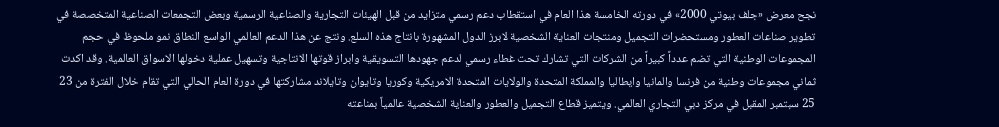نجح معرض «جلف بيوتي 2000» في دورته الخامسة هذا العام في استقطاب دعم رسمي متزايد من قبل الهيئات التجارية والصناعية الرسمية وبعض التجمعات الصناعية المتخصصة في تطوير صناعات العطور ومستحضرات التجميل ومنتجات العناية الشخصية لابرز الدول المشهورة بانتاج هذه السلع. ونتج عن هذا الدعم العالمي الواسع النطاق نمو ملحوظ في حجم المجموعات الوطنية التي تضم عدداً كبيراً من الشركات التي تشارك تحت غطاء رسمي لدعم جهودها التسويقية وابراز قوتها الانتاجية وتسهيل عملية دخولها الاسواق العالمية. وقد اكدت ثماني مجموعات وطنية من فرنسا والمانيا وايطاليا والمملكة المتحدة والولايات المتحدة الامريكية وكوريا وتايوان وتايلاند مشاركتها في دورة العام الحالي التي تقام خلال الفترة من 23 25 سبتمبر المقبل في مركز دبي التجاري العالمي. ويتميز قطاع التجميل والعطور والعناية الشخصية عالمياً بمناعته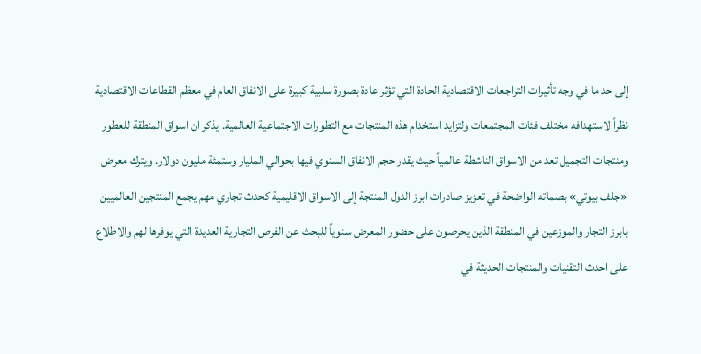إلى حد ما في وجه تأثيرات التراجعات الاقتصادية الحادة التي تؤثر عادة بصورة سلبية كبيرة على الانفاق العام في معظم القطاعات الاقتصادية نظراً لاستهدافه مختلف فئات المجتمعات ولتزايد استخدام هذه المنتجات مع التطورات الاجتماعية العالمية. يذكر ان اسواق المنطقة للعطور ومنتجات التجميل تعد من الاسواق الناشطة عالمياً حيث يقدر حجم الانفاق السنوي فيها بحوالي المليار وستمئة مليون دولار. ويترك معرض «جلف بيوتي» بصماته الواضحة في تعزيز صادرات ابرز الدول المنتجة إلى الاسواق الاقليمية كحدث تجاري مهم يجمع المنتجين العالميين بابرز التجار والموزعين في المنطقة الذين يحرصون على حضور المعرض سنوياً للبحث عن الفرص التجارية العديدة التي يوفرها لهم والاطلاع على احدث التقنيات والمنتجات الحديثة في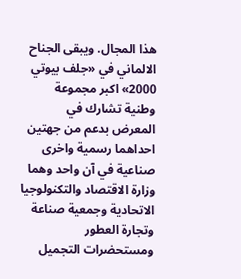هذا المجال. ويبقى الجناح الالماني في «جلف بيوتي 2000» اكبر مجموعة وطنية تشارك في المعرض بدعم من جهتين احداهما رسمية واخرى صناعية في آن واحد وهما وزارة الاقتصاد والتكنولوجيا الاتحادية وجمعية صناعة وتجارة العطور ومستحضرات التجميل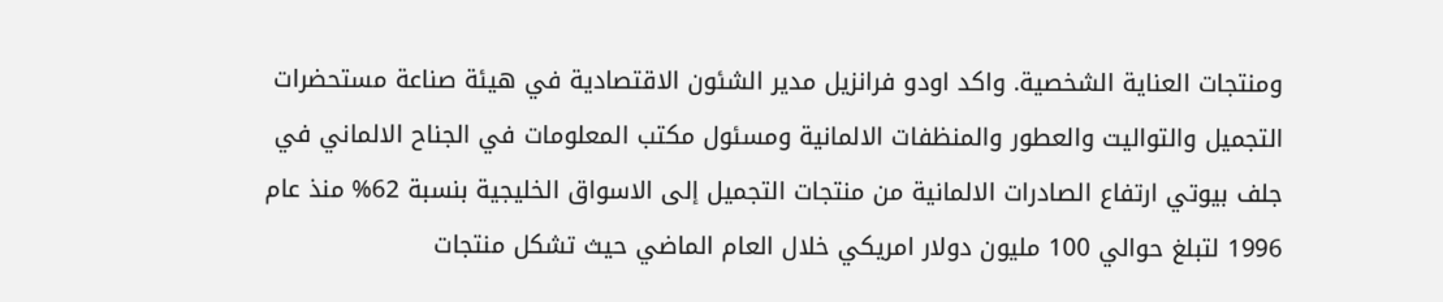ومنتجات العناية الشخصية. واكد اودو فرانزيل مدير الشئون الاقتصادية في هيئة صناعة مستحضرات التجميل والتواليت والعطور والمنظفات الالمانية ومسئول مكتب المعلومات في الجناح الالماني في جلف بيوتي ارتفاع الصادرات الالمانية من منتجات التجميل إلى الاسواق الخليجية بنسبة 62% منذ عام 1996 لتبلغ حوالي 100 مليون دولار امريكي خلال العام الماضي حيث تشكل منتجات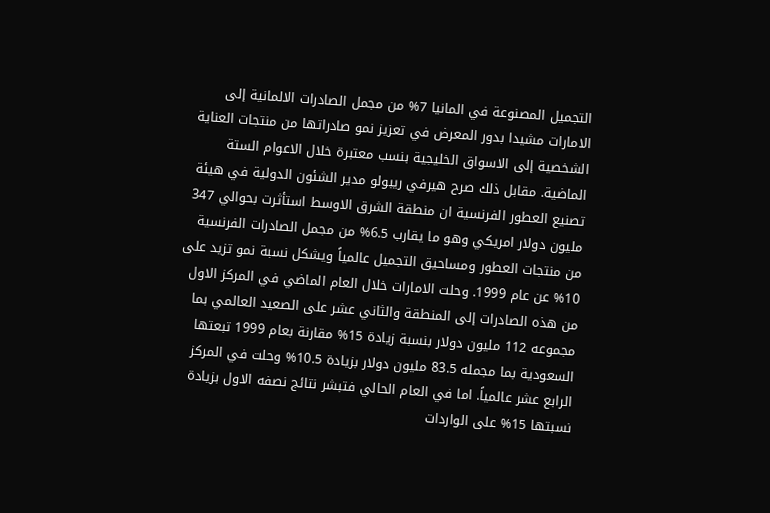التجميل المصنوعة في المانيا 7% من مجمل الصادرات الالمانية إلى الامارات مشيدا بدور المعرض في تعزيز نمو صادراتها من منتجات العناية الشخصية إلى الاسواق الخليجية بنسب معتبرة خلال الاعوام الستة الماضية. مقابل ذلك صرح هيرفي ريبولو مدير الشئون الدولية في هيئة تصنيع العطور الفرنسية ان منطقة الشرق الاوسط استأثرت بحوالي 347 مليون دولار امريكي وهو ما يقارب 6.5% من مجمل الصادرات الفرنسية من منتجات العطور ومساحيق التجميل عالمياً ويشكل نسبة نمو تزيد على 10% عن عام 1999. وحلت الامارات خلال العام الماضي في المركز الاول من هذه الصادرات إلى المنطقة والثاني عشر على الصعيد العالمي بما مجموعه 112 مليون دولار بنسبة زيادة 15% مقارنة بعام 1999 تبعتها السعودية بما مجمله 83.5 مليون دولار بزيادة 10.5% وحلت في المركز الرابع عشر عالمياً. اما في العام الحالي فتبشر نتائج نصفه الاول بزيادة نسبتها 15% على الواردات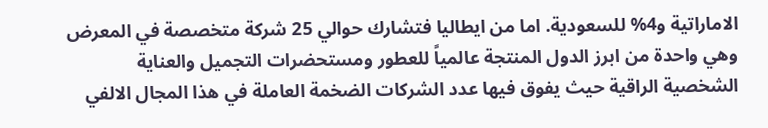الاماراتية و4% للسعودية. اما من ايطاليا فتشارك حوالي 25 شركة متخصصة في المعرض وهي واحدة من ابرز الدول المنتجة عالمياً للعطور ومستحضرات التجميل والعناية الشخصية الراقية حيث يفوق فيها عدد الشركات الضخمة العاملة في هذا المجال الالفي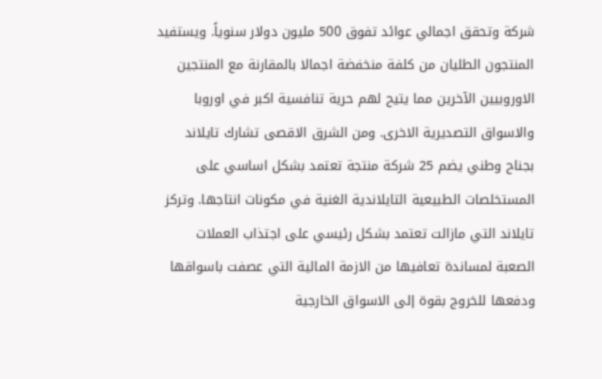شركة وتحقق اجمالي عوائد تفوق 500 مليون دولار سنوياً. ويستفيد المنتجون الطليان من كلفة منخفضة اجمالا بالمقارنة مع المنتجين الاوروبيين الآخرين مما يتيح لهم حرية تنافسية اكبر في اوروبا والاسواق التصديرية الاخرى. ومن الشرق الاقصى تشارك تايلاند بجناح وطني يضم 25 شركة منتجة تعتمد بشكل اساسي على المستخلصات الطبيعية التايلاندية الغنية في مكونات انتاجها. وتركز تايلاند التي مازالت تعتمد بشكل رئيسي على اجتذاب العملات الصعبة لمساندة تعافيها من الازمة المالية التي عصفت باسواقها ودفعها للخروج بقوة إلى الاسواق الخارجية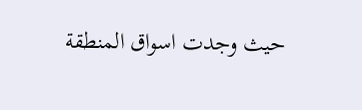حيث وجدت اسواق المنطقة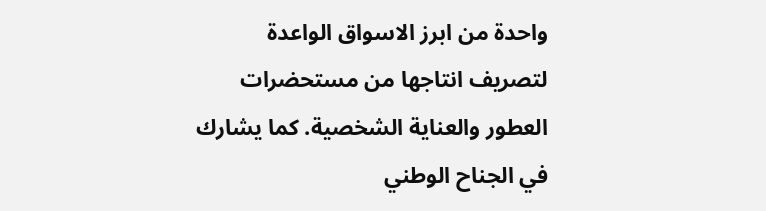واحدة من ابرز الاسواق الواعدة لتصريف انتاجها من مستحضرات العطور والعناية الشخصية. كما يشارك في الجناح الوطني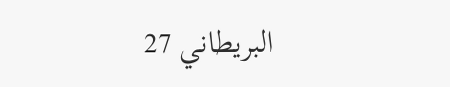البريطاني 27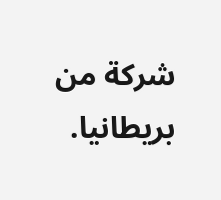شركة من بريطانيا.